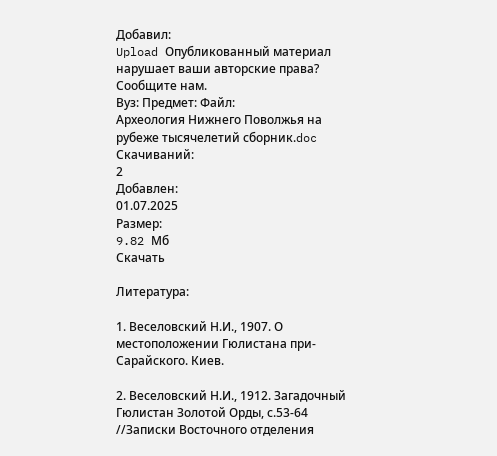Добавил:
Upload Опубликованный материал нарушает ваши авторские права? Сообщите нам.
Вуз: Предмет: Файл:
Археология Нижнего Поволжья на рубеже тысячелетий сборник.doc
Скачиваний:
2
Добавлен:
01.07.2025
Размер:
9.82 Mб
Скачать

Литература:

1. Веселовский Н.И., 1907. О местоположении Гюлистана при-Сарайского. Киев.

2. Веселовский Н.И., 1912. Загадочный Гюлистан Золотой Орды, с.53-64 //Записки Восточного отделения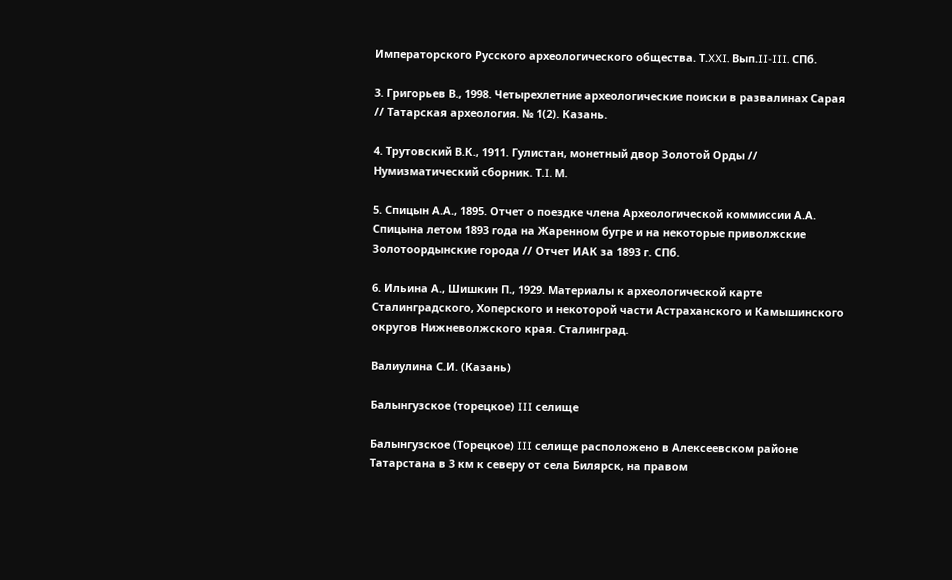Императорского Русского археологического общества. Т.XXI. Вып.II-III. СПб.

3. Григорьев В., 1998. Четырехлетние археологические поиски в развалинах Сарая // Татарская археология. № 1(2). Казань.

4. Трутовский В.К., 1911. Гулистан, монетный двор Золотой Орды // Нумизматический сборник. Т.I. М.

5. Спицын А.А., 1895. Отчет о поездке члена Археологической коммиссии А.А. Спицына летом 1893 года на Жаренном бугре и на некоторые приволжские Золотоордынские города // Отчет ИАК за 1893 г. СПб.

6. Ильина А., Шишкин П., 1929. Материалы к археологической карте Сталинградского, Хоперского и некоторой части Астраханского и Камышинского округов Нижневолжского края. Сталинград.

Валиулина С.И. (Казань)

Балынгузское (торецкое) III селище

Балынгузское (Торецкое) III селище расположено в Алексеевском районе Татарстана в 3 км к северу от села Билярск, на правом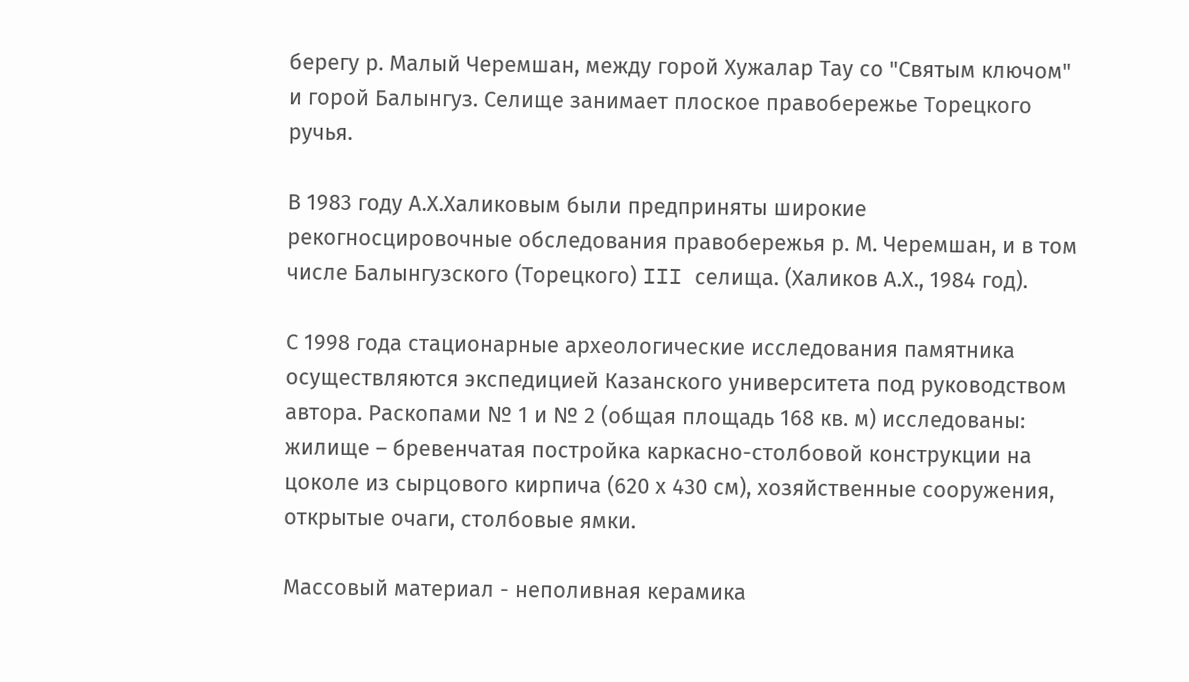берегу р. Малый Черемшан, между горой Хужалар Тау со "Святым ключом" и горой Балынгуз. Селище занимает плоское правобережье Торецкого ручья.

В 1983 году А.Х.Халиковым были предприняты широкие рекогносцировочные обследования правобережья р. М. Черемшан, и в том числе Балынгузского (Торецкого) III селища. (Халиков А.Х., 1984 год).

С 1998 года стационарные археологические исследования памятника осуществляются экспедицией Казанского университета под руководством автора. Раскопами № 1 и № 2 (общая площадь 168 кв. м) исследованы: жилище – бревенчатая постройка каркасно-столбовой конструкции на цоколе из сырцового кирпича (620 х 430 см), хозяйственные сооружения, открытые очаги, столбовые ямки.

Массовый материал - неполивная керамика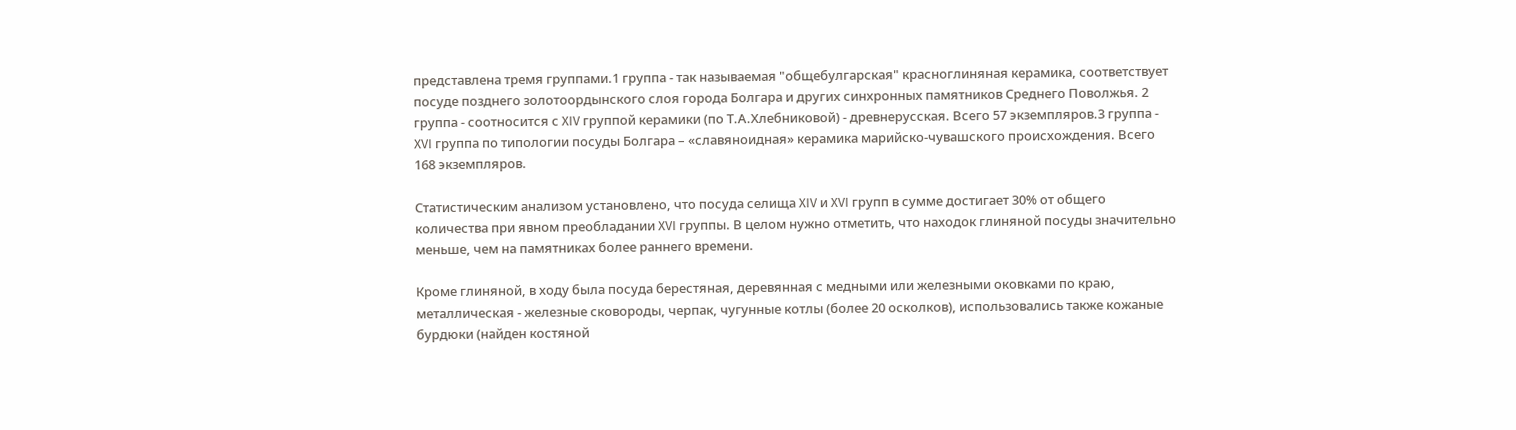представлена тремя группами.1 группа - так называемая "общебулгарская" красноглиняная керамика, соответствует посуде позднего золотоордынского слоя города Болгара и других синхронных памятников Среднего Поволжья. 2 группа - соотносится с XIV группой керамики (по Т.А.Хлебниковой) - древнерусская. Всего 57 экземпляров.3 группа - XVI группа по типологии посуды Болгара – «славяноидная» керамика марийско-чувашского происхождения. Всего 168 экземпляров.

Статистическим анализом установлено, что посуда селища XIV и XVI групп в сумме достигает 30% от общего количества при явном преобладании XVI группы. В целом нужно отметить, что находок глиняной посуды значительно меньше, чем на памятниках более раннего времени.

Кроме глиняной, в ходу была посуда берестяная, деревянная с медными или железными оковками по краю, металлическая - железные сковороды, черпак, чугунные котлы (более 20 осколков), использовались также кожаные бурдюки (найден костяной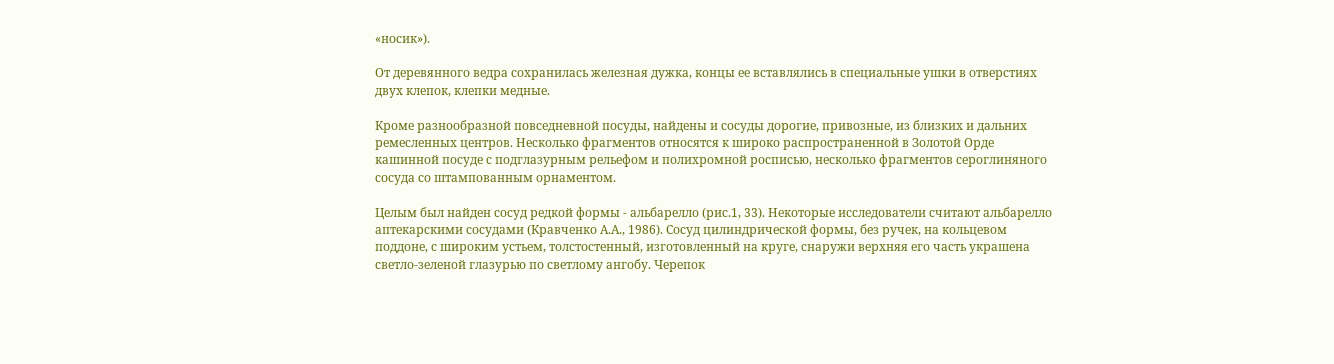«носик»).

От деревянного ведра сохранилась железная дужка, концы ее вставлялись в специальные ушки в отверстиях двух клепок, клепки медные.

Кроме разнообразной повседневной посуды, найдены и сосуды дорогие, привозные, из близких и дальних ремесленных центров. Несколько фрагментов относятся к широко распространенной в Золотой Орде кашинной посуде с подглазурным рельефом и полихромной росписью, несколько фрагментов сероглиняного сосуда со штампованным орнаментом.

Целым был найден сосуд редкой формы - альбарелло (рис.1, 33). Некоторые исследователи считают альбарелло аптекарскими сосудами (Кравченко А.А., 1986). Сосуд цилиндрической формы, без ручек, на кольцевом поддоне, с широким устьем, толстостенный, изготовленный на круге, снаружи верхняя его часть украшена светло-зеленой глазурью по светлому ангобу. Черепок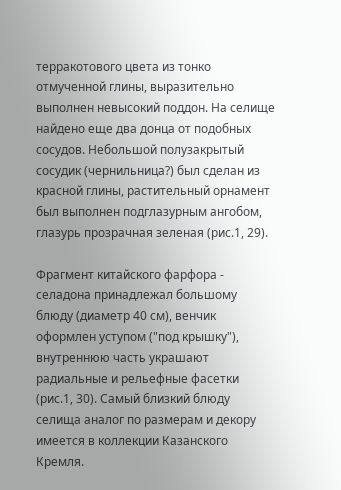терракотового цвета из тонко отмученной глины, выразительно выполнен невысокий поддон. На селище найдено еще два донца от подобных сосудов. Небольшой полузакрытый сосудик (чернильница?) был сделан из красной глины, растительный орнамент был выполнен подглазурным ангобом, глазурь прозрачная зеленая (рис.1, 29).

Фрагмент китайского фарфора - селадона принадлежал большому блюду (диаметр 40 см), венчик оформлен уступом ("под крышку"), внутреннюю часть украшают радиальные и рельефные фасетки (рис.1, 30). Самый близкий блюду селища аналог по размерам и декору имеется в коллекции Казанского Кремля.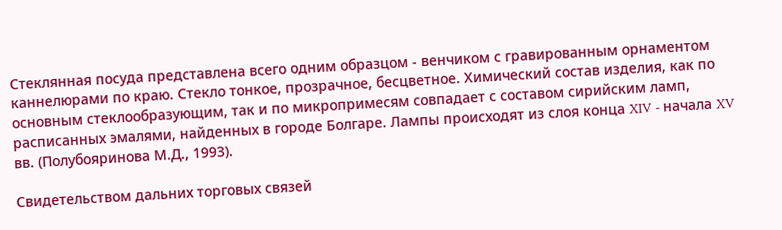Стеклянная посуда представлена всего одним образцом - венчиком с гравированным орнаментом каннелюрами по краю. Стекло тонкое, прозрачное, бесцветное. Химический состав изделия, как по основным стеклообразующим, так и по микропримесям совпадает с составом сирийским ламп, расписанных эмалями, найденных в городе Болгаре. Лампы происходят из слоя конца XIV - начала XV вв. (Полубояринова М.Д., 1993).

Свидетельством дальних торговых связей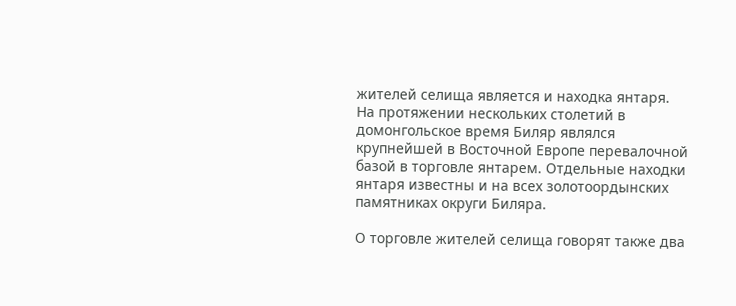жителей селища является и находка янтаря. На протяжении нескольких столетий в домонгольское время Биляр являлся крупнейшей в Восточной Европе перевалочной базой в торговле янтарем. Отдельные находки янтаря известны и на всех золотоордынских памятниках округи Биляра.

О торговле жителей селища говорят также два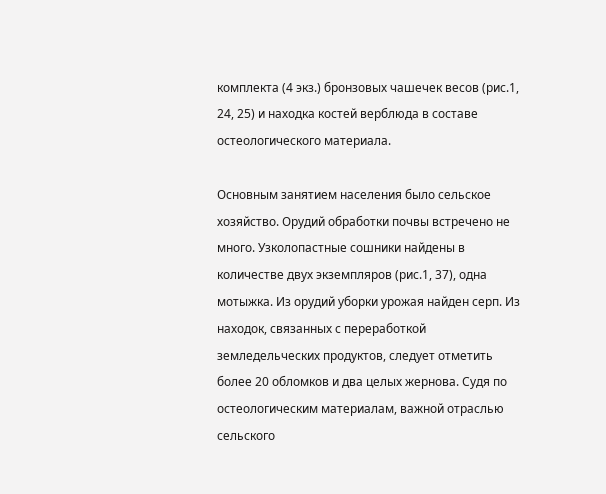комплекта (4 экз.) бронзовых чашечек весов (рис.1, 24, 25) и находка костей верблюда в составе остеологического материала.

Основным занятием населения было сельское хозяйство. Орудий обработки почвы встречено не много. Узколопастные сошники найдены в количестве двух экземпляров (рис.1, 37), одна мотыжка. Из орудий уборки урожая найден серп. Из находок, связанных с переработкой земледельческих продуктов, следует отметить более 20 обломков и два целых жернова. Судя по остеологическим материалам, важной отраслью сельского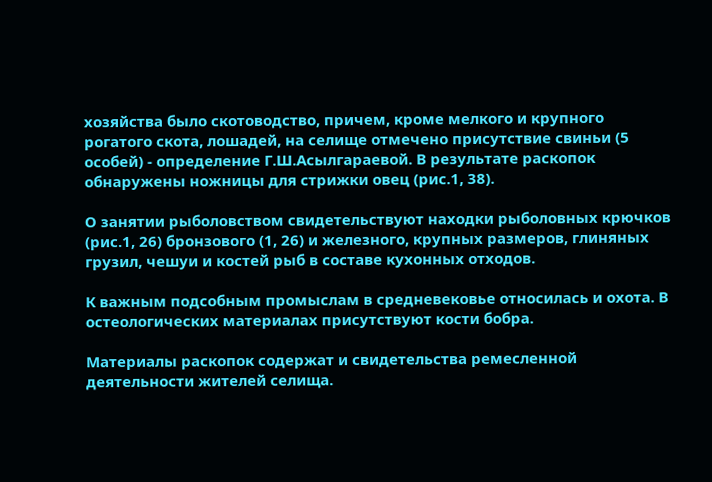хозяйства было скотоводство, причем, кроме мелкого и крупного рогатого скота, лошадей, на селище отмечено присутствие свиньи (5 особей) - определение Г.Ш.Асылгараевой. В результате раскопок обнаружены ножницы для стрижки овец (рис.1, 38).

О занятии рыболовством свидетельствуют находки рыболовных крючков (рис.1, 26) бронзового (1, 26) и железного, крупных размеров, глиняных грузил, чешуи и костей рыб в составе кухонных отходов.

К важным подсобным промыслам в средневековье относилась и охота. В остеологических материалах присутствуют кости бобра.

Материалы раскопок содержат и свидетельства ремесленной деятельности жителей селища.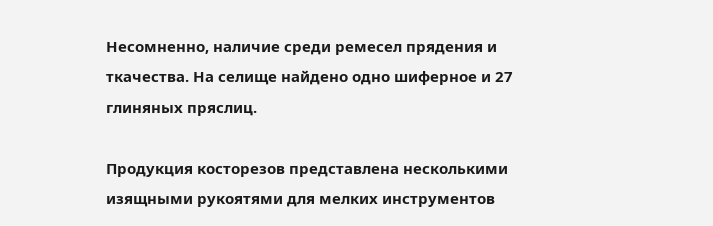Несомненно, наличие среди ремесел прядения и ткачества. На селище найдено одно шиферное и 27 глиняных пряслиц.

Продукция косторезов представлена несколькими изящными рукоятями для мелких инструментов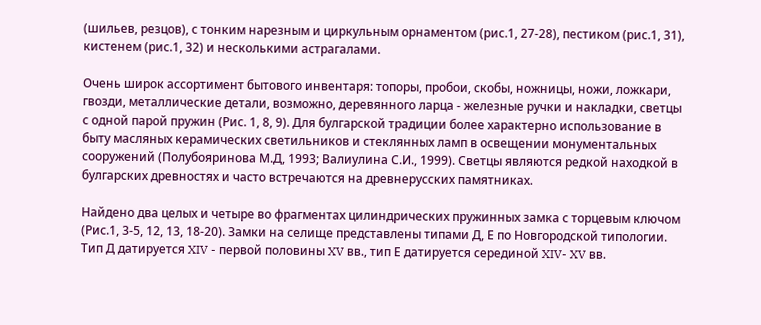(шильев, резцов), с тонким нарезным и циркульным орнаментом (рис.1, 27-28), пестиком (рис.1, 31), кистенем (рис.1, 32) и несколькими астрагалами.

Очень широк ассортимент бытового инвентаря: топоры, пробои, скобы, ножницы, ножи, ложкари, гвозди, металлические детали, возможно, деревянного ларца - железные ручки и накладки, светцы с одной парой пружин (Рис. 1, 8, 9). Для булгарской традиции более характерно использование в быту масляных керамических светильников и стеклянных ламп в освещении монументальных сооружений (Полубояринова М.Д, 1993; Валиулина С.И., 1999). Светцы являются редкой находкой в булгарских древностях и часто встречаются на древнерусских памятниках.

Найдено два целых и четыре во фрагментах цилиндрических пружинных замка с торцевым ключом (Рис.1, 3-5, 12, 13, 18-20). Замки на селище представлены типами Д, Е по Новгородской типологии. Тип Д датируется XIV - первой половины XV вв., тип Е датируется серединой XIV- XV вв.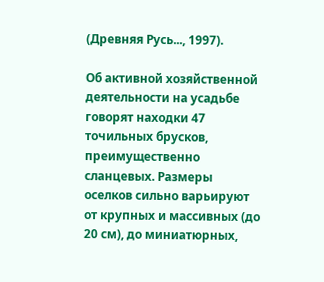(Древняя Русь..., 1997).

Об активной хозяйственной деятельности на усадьбе говорят находки 47 точильных брусков, преимущественно сланцевых. Размеры оселков сильно варьируют от крупных и массивных (до 20 см), до миниатюрных,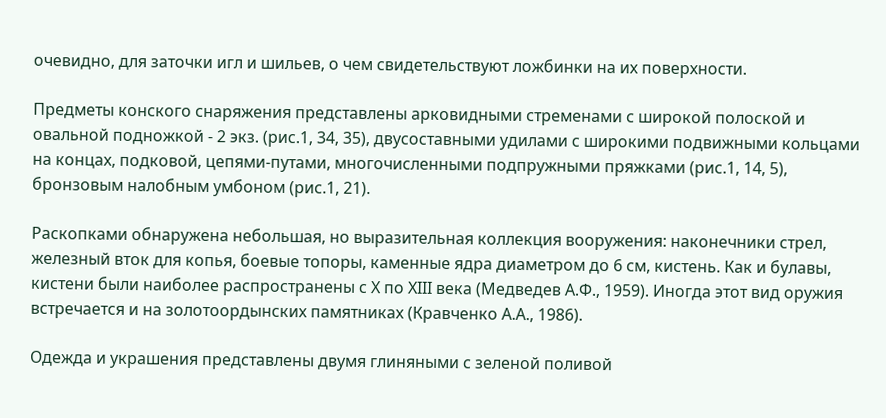очевидно, для заточки игл и шильев, о чем свидетельствуют ложбинки на их поверхности.

Предметы конского снаряжения представлены арковидными стременами с широкой полоской и овальной подножкой - 2 экз. (рис.1, 34, 35), двусоставными удилами с широкими подвижными кольцами на концах, подковой, цепями-путами, многочисленными подпружными пряжками (рис.1, 14, 5), бронзовым налобным умбоном (рис.1, 21).

Раскопками обнаружена небольшая, но выразительная коллекция вооружения: наконечники стрел, железный вток для копья, боевые топоры, каменные ядра диаметром до 6 см, кистень. Как и булавы, кистени были наиболее распространены с X по XIII века (Медведев А.Ф., 1959). Иногда этот вид оружия встречается и на золотоордынских памятниках (Кравченко А.А., 1986).

Одежда и украшения представлены двумя глиняными с зеленой поливой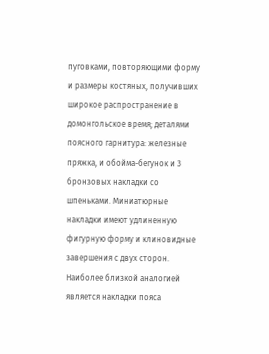пуговками, повторяющими форму и размеры костяных, получивших широкое распространение в домонгольское время; деталями поясного гарнитура: железные пряжка, и обойма-бегунок и 3 бронзовых накладки со шпеньками. Миниатюрные накладки имеют удлиненную фигурную форму и клиновидные завершения с двух сторон. Наиболее близкой аналогией является накладки пояса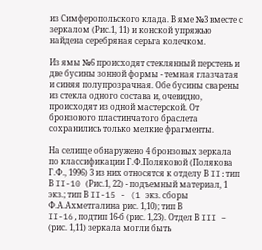из Симферопольского клада. В яме №3 вместе с зеркалом (Рис.1, 11) и конской упряжью найдена серебряная серьга колечком.

Из ямы №6 происходят стеклянный перстень и две бусины зонной формы - темная глазчатая и синяя полупрозрачная. Обе бусины сварены из стекла одного состава и, очевидно, происходят из одной мастерской. От бронзового пластинчатого браслета сохранились только мелкие фрагменты.

На селище обнаружено 4 бронзовых зеркала по классификации Г.Ф.Поляковой (Полякова Г.Ф., 1996) 3 из них относятся к отделу В II:тип В II-10 (Рис.1, 22) - подъемный материал, 1 экз.; тип В II-15 - (1 экз. сборы Ф.А.Ахметгалина рис. 1,10); тип В II-16,подтип 16-б (рис. 1,23). Отдел В III – (рис. 1,11) зеркала могли быть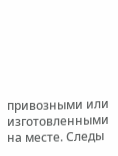привозными или изготовленными на месте. Следы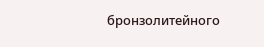бронзолитейного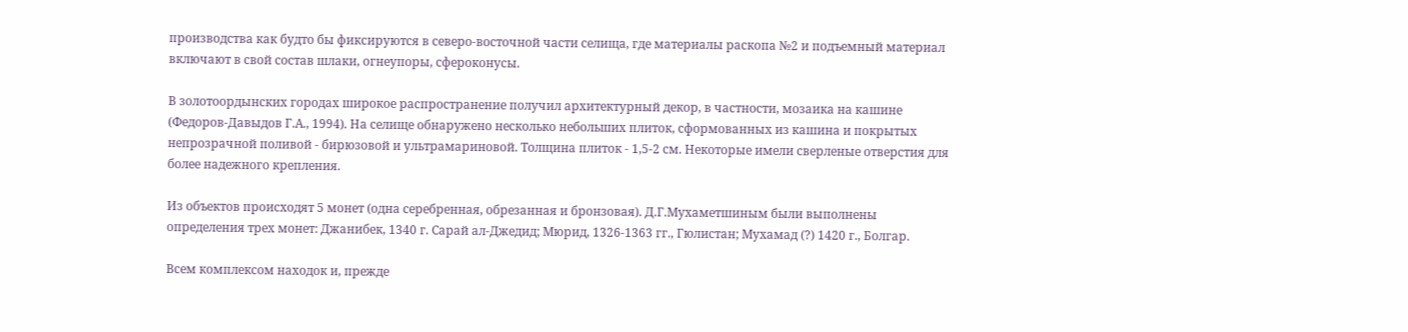производства как будто бы фиксируются в северо-восточной части селища, где материалы раскопа №2 и подъемный материал включают в свой состав шлаки, огнеупоры, сфероконусы.

В золотоордынских городах широкое распространение получил архитектурный декор, в частности, мозаика на кашине (Федоров-Давыдов Г.А., 1994). На селище обнаружено несколько небольших плиток, сформованных из кашина и покрытых непрозрачной поливой - бирюзовой и ультрамариновой. Толщина плиток - 1,5-2 см. Некоторые имели сверленые отверстия для более надежного крепления.

Из объектов происходят 5 монет (одна серебренная, обрезанная и бронзовая). Д.Г.Мухаметшиным были выполнены определения трех монет: Джанибек, 1340 г. Сарай ал-Джедид; Мюрид, 1326-1363 гг., Гюлистан; Мухамад (?) 1420 г., Болгар.

Всем комплексом находок и, прежде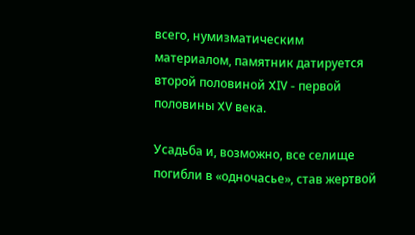всего, нумизматическим материалом, памятник датируется второй половиной XIV - первой половины XV века.

Усадьба и, возможно, все селище погибли в «одночасье», став жертвой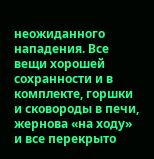неожиданного нападения. Все вещи хорошей сохранности и в комплекте, горшки и сковороды в печи, жернова «на ходу» и все перекрыто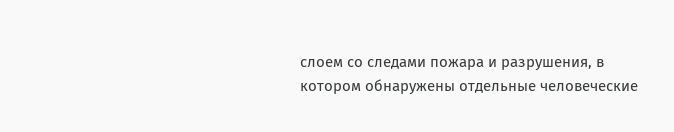слоем со следами пожара и разрушения, в котором обнаружены отдельные человеческие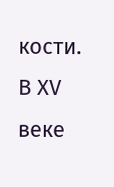кости. В ХV веке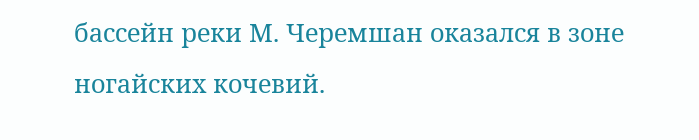бассейн реки М. Черемшан оказался в зоне ногайских кочевий.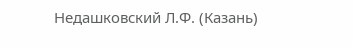Недашковский Л.Ф. (Казань)